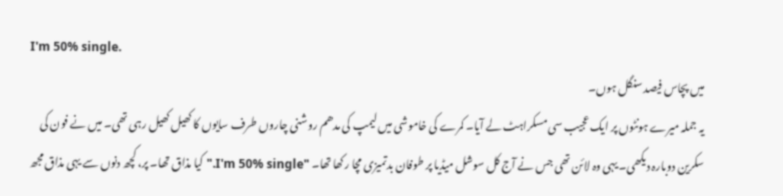I'm 50% single.
میں پچاس فیصد سنگل ہوں۔
یہ جملہ میرے ہونٹوں پر ایک عجیب سی مسکراہٹ لے آیا۔ کمرے کی خاموشی میں لیمپ کی مدھم روشنی چاروں طرف سایوں کا کھیل کھیل رہی تھی۔ میں نے فون کی سکرین دوبارہ دیکھی۔ یہی وہ لائن تھی جس نے آج کل سوشل میڈیا پر طوفان بدتمیزی مچا رکھا تھا۔ "I'm 50% single." کیا مذاق تھا۔ پر، کچھ دنوں سے یہی مذاق مجھ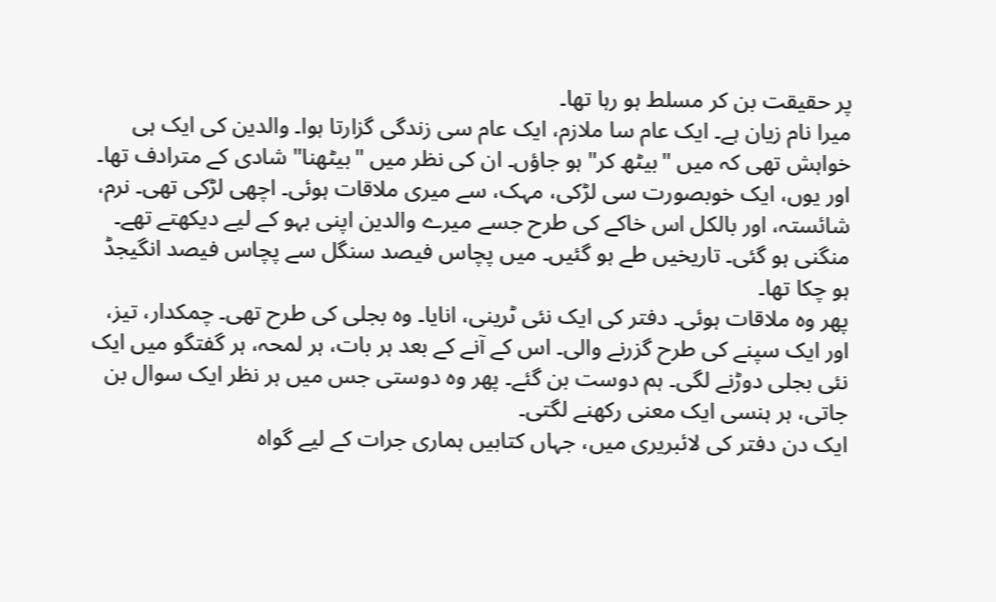پر حقیقت بن کر مسلط ہو رہا تھا۔
میرا نام زیان ہے۔ ایک عام سا ملازم، ایک عام سی زندگی گزارتا ہوا۔ والدین کی ایک ہی خواہش تھی کہ میں "بیٹھ کر" ہو جاؤں۔ ان کی نظر میں "بیٹھنا" شادی کے مترادف تھا۔ اور یوں، ایک خوبصورت سی لڑکی، مہک، سے میری ملاقات ہوئی۔ اچھی لڑکی تھی۔ نرم، شائستہ، اور بالکل اس خاکے کی طرح جسے میرے والدین اپنی بہو کے لیے دیکھتے تھے۔ منگنی ہو گئی۔ تاریخیں طے ہو گئیں۔ میں پچاس فیصد سنگل سے پچاس فیصد انگیجڈ ہو چکا تھا۔
پھر وہ ملاقات ہوئی۔ دفتر کی ایک نئی ٹرینى، انایا۔ وہ بجلی کی طرح تھی۔ چمکدار، تیز، اور ایک سپنے کی طرح گزرنے والی۔ اس کے آنے کے بعد ہر بات، ہر لمحہ، ہر گفتگو میں ایک نئی بجلی دوڑنے لگی۔ ہم دوست بن گئے۔ پھر وہ دوستی جس میں ہر نظر ایک سوال بن جاتی، ہر ہنسی ایک معنی رکھنے لگتی۔
ایک دن دفتر کی لائبریری میں، جہاں کتابیں ہماری جرات کے لیے گواہ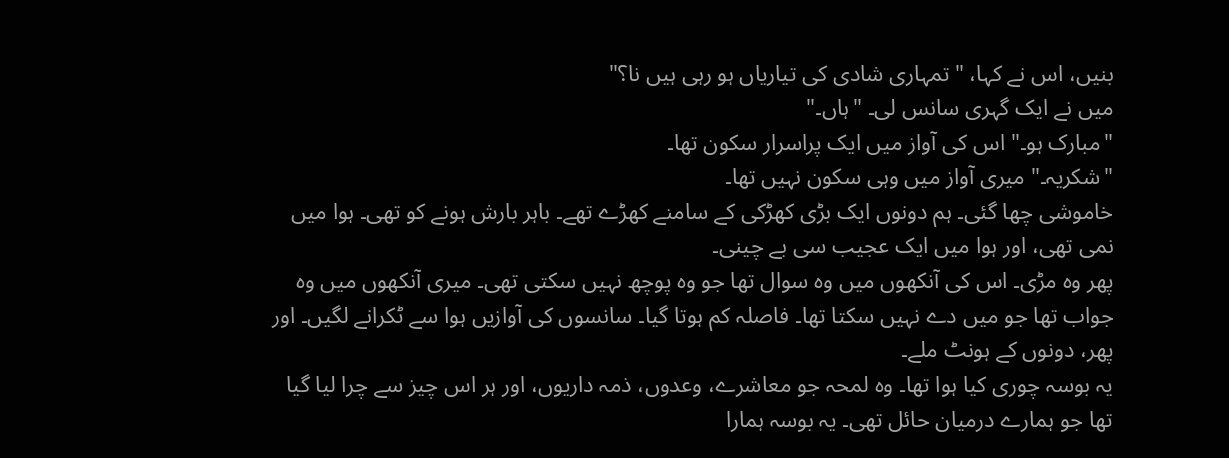بنیں، اس نے کہا، "تمہاری شادی کی تیاریاں ہو رہی ہیں نا؟"
میں نے ایک گہری سانس لی۔ "ہاں۔"
"مبارک ہو۔" اس کی آواز میں ایک پراسرار سکون تھا۔
"شکریہ۔" میری آواز میں وہی سکون نہیں تھا۔
خاموشی چھا گئی۔ ہم دونوں ایک بڑی کھڑکی کے سامنے کھڑے تھے۔ باہر بارش ہونے کو تھی۔ ہوا میں نمی تھی، اور ہوا میں ایک عجیب سی بے چینی۔
پھر وہ مڑی۔ اس کی آنکھوں میں وہ سوال تھا جو وہ پوچھ نہیں سکتی تھی۔ میری آنکھوں میں وہ جواب تھا جو میں دے نہیں سکتا تھا۔ فاصلہ کم ہوتا گیا۔ سانسوں کی آوازیں ہوا سے ٹکرانے لگیں۔ اور پھر، دونوں کے ہونٹ ملے۔
یہ بوسہ چوری کیا ہوا تھا۔ وہ لمحہ جو معاشرے، وعدوں، ذمہ داریوں، اور ہر اس چیز سے چرا لیا گیا تھا جو ہمارے درمیان حائل تھی۔ یہ بوسہ ہمارا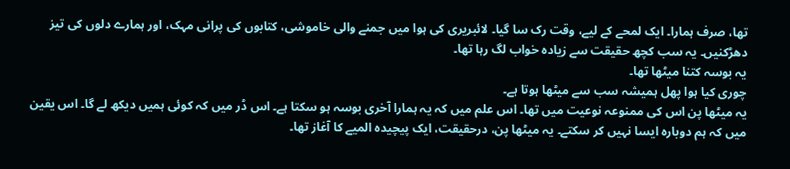تھا، صرف ہمارا۔ ایک لمحے کے لیے، وقت رک سا گیا۔ لائبریری کی ہوا میں جمنے والی خاموشی، کتابوں کی پرانی مہک، اور ہمارے دلوں کی تیز دھڑکنیں۔ یہ سب کچھ حقیقت سے زیادہ خواب لگ رہا تھا۔
یہ بوسہ کتنا میٹھا تھا۔
چوری کیا ہوا پھل ہمیشہ سب سے میٹھا ہوتا ہے۔
یہ میٹھا پن اس کی ممنوعہ نوعیت میں تھا۔ اس علم میں کہ یہ ہمارا آخری بوسہ ہو سکتا ہے۔ اس ڈر میں کہ کوئی ہمیں دیکھ لے گا۔ اس یقین میں کہ ہم دوبارہ ایسا نہیں کر سکتے۔ یہ میٹھا پن، درحقیقت، ایک پیچیدہ المیے کا آغاز تھا۔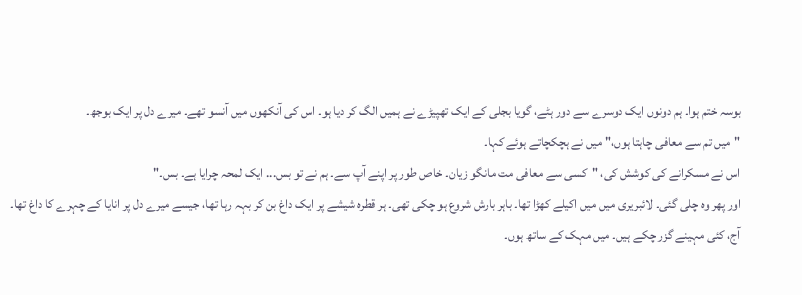بوسہ ختم ہوا۔ ہم دونوں ایک دوسرے سے دور ہٹے، گویا بجلی کے ایک تھپیڑے نے ہمیں الگ کر دیا ہو۔ اس کی آنکھوں میں آنسو تھے۔ میرے دل پر ایک بوجھ۔
"میں تم سے معافی چاہتا ہوں،" میں نے ہچکچاتے ہوئے کہا۔
اس نے مسکرانے کی کوشش کی، "کسی سے معافی مت مانگو زیان۔ خاص طور پر اپنے آپ سے۔ ہم نے تو بس... ایک لمحہ چرایا ہے۔ بس۔"
اور پھر وہ چلی گئی۔ لائبریری میں میں اکیلے کھڑا تھا۔ باہر بارش شروع ہو چکی تھی۔ ہر قطرہ شیشے پر ایک داغ بن کر بہہ رہا تھا، جیسے میرے دل پر انایا کے چہرے کا داغ تھا۔
آج، کئی مہینے گزر چکے ہیں۔ میں مہک کے ساتھ ہوں۔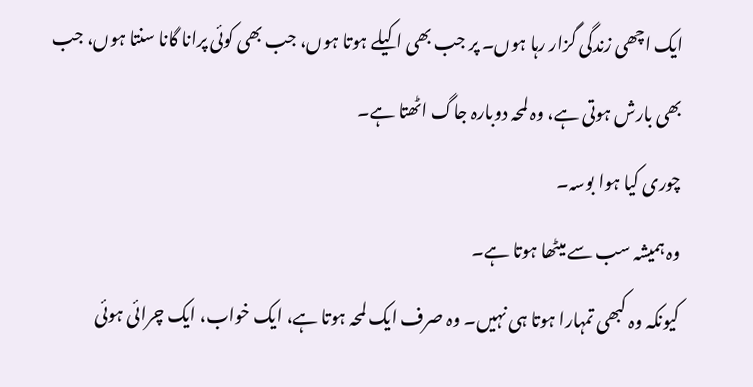ایک اچھی زندگی گزار رہا ہوں۔ پر جب بھی اکیلے ہوتا ہوں، جب بھی کوئی پرانا گانا سنتا ہوں، جب بھی بارش ہوتی ہے، وہ لمحہ دوبارہ جاگ اٹھتا ہے۔
چوری کیا ہوا بوسہ۔
وہ ہمیشہ سب سے میٹھا ہوتا ہے۔
کیونکہ وہ کبھی تمہارا ہوتا ہی نہیں۔ وہ صرف ایک لمحہ ہوتا ہے، ایک خواب، ایک چرائی ہوئی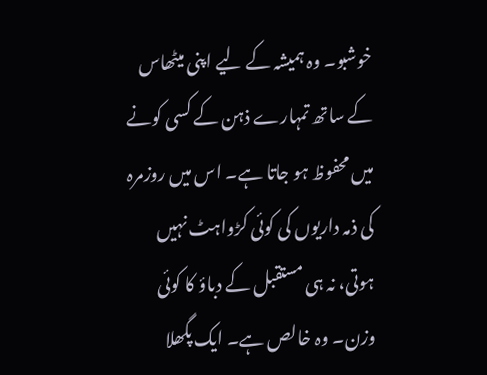خوشبو۔ وہ ہمیشہ کے لیے اپنی میٹھاس کے ساتھ تمہارے ذہن کے کسی کونے میں محفوظ ہو جاتا ہے۔ اس میں روزمرہ کی ذمہ داریوں کی کوئی کڑواہٹ نہیں ہوتی، نہ ہی مستقبل کے دباؤ کا کوئی وزن۔ وہ خالص ہے۔ ایک پگھلا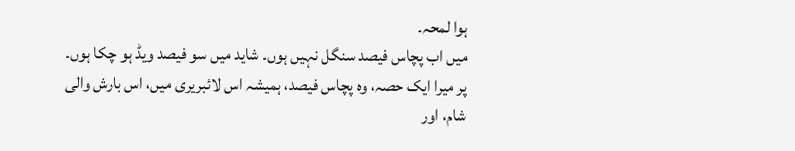ہوا لمحہ۔
میں اب پچاس فیصد سنگل نہیں ہوں۔ شاید میں سو فیصد ویڈ ہو چکا ہوں۔ پر میرا ایک حصہ، وہ پچاس فیصد، ہمیشہ اس لائبریری میں، اس بارش والی شام، اور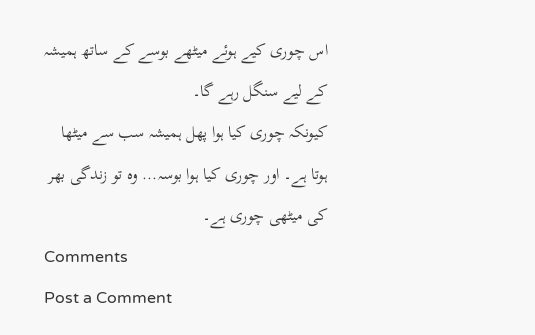اس چوری کیے ہوئے میٹھے بوسے کے ساتھ ہمیشہ کے لیے سنگل رہے گا۔
کیونکہ چوری کیا ہوا پھل ہمیشہ سب سے میٹھا ہوتا ہے۔ اور چوری کیا ہوا بوسہ... وہ تو زندگی بھر کی میٹھی چوری ہے۔
Comments
Post a Comment